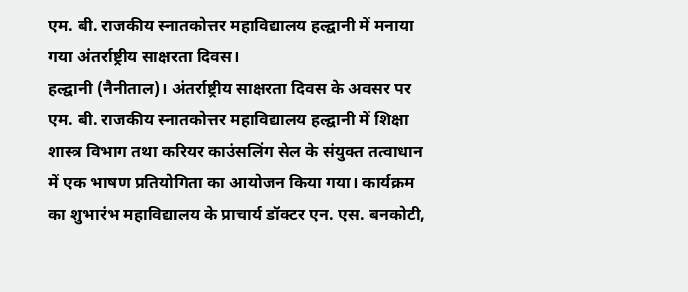एम. बी. राजकीय स्नातकोत्तर महाविद्यालय हल्द्वानी में मनाया गया अंतर्राष्ट्रीय साक्षरता दिवस।
हल्द्वानी (नैनीताल)। अंतर्राष्ट्रीय साक्षरता दिवस के अवसर पर एम. बी. राजकीय स्नातकोत्तर महाविद्यालय हल्द्वानी में शिक्षा शास्त्र विभाग तथा करियर काउंसलिंग सेल के संयुक्त तत्वाधान में एक भाषण प्रतियोगिता का आयोजन किया गया। कार्यक्रम का शुभारंभ महाविद्यालय के प्राचार्य डॉक्टर एन. एस. बनकोटी,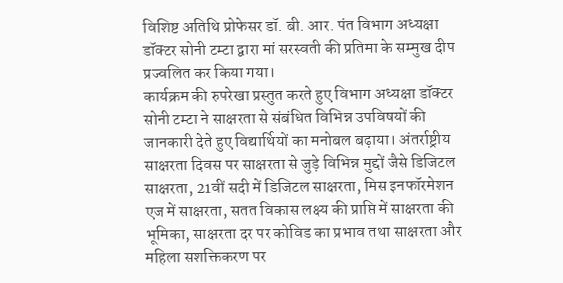विशिष्ट अतिथि प्रोफेसर डॉ. बी. आर. पंत विभाग अध्यक्षा डॉक्टर सोनी टम्टा द्वारा मां सरस्वती की प्रतिमा के सम्मुख दीप प्रज्वलित कर किया गया।
कार्यक्रम की रुपरेखा प्रस्तुत करते हुए विभाग अध्यक्षा डॉक्टर सोनी टम्टा ने साक्षरता से संबंधित विभिन्न उपविषयों की जानकारी देते हुए विद्यार्थियों का मनोबल बढ़ाया। अंतर्राष्ट्रीय साक्षरता दिवस पर साक्षरता से जुड़े विभिन्न मुद्दों जैसे डिजिटल साक्षरता, 21वीं सदी में डिजिटल साक्षरता, मिस इनफॉरमेशन एज में साक्षरता, सतत विकास लक्ष्य की प्राप्ति में साक्षरता की भूमिका, साक्षरता दर पर कोविड का प्रभाव तथा साक्षरता और महिला सशक्तिकरण पर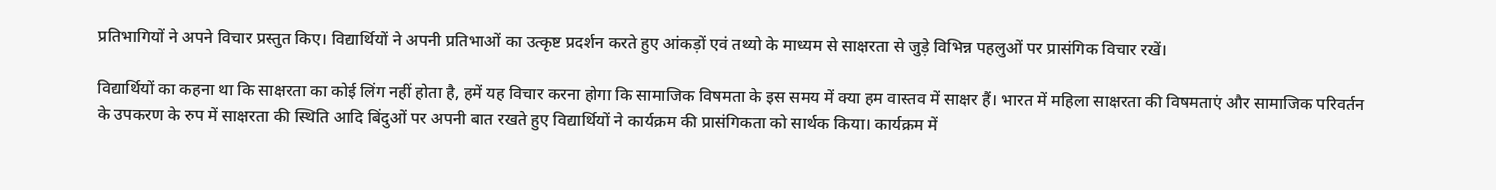प्रतिभागियों ने अपने विचार प्रस्तुत किए। विद्यार्थियों ने अपनी प्रतिभाओं का उत्कृष्ट प्रदर्शन करते हुए आंकड़ों एवं तथ्यो के माध्यम से साक्षरता से जुड़े विभिन्न पहलुओं पर प्रासंगिक विचार रखें।

विद्यार्थियों का कहना था कि साक्षरता का कोई लिंग नहीं होता है, हमें यह विचार करना होगा कि सामाजिक विषमता के इस समय में क्या हम वास्तव में साक्षर हैं। भारत में महिला साक्षरता की विषमताएं और सामाजिक परिवर्तन के उपकरण के रुप में साक्षरता की स्थिति आदि बिंदुओं पर अपनी बात रखते हुए विद्यार्थियों ने कार्यक्रम की प्रासंगिकता को सार्थक किया। कार्यक्रम में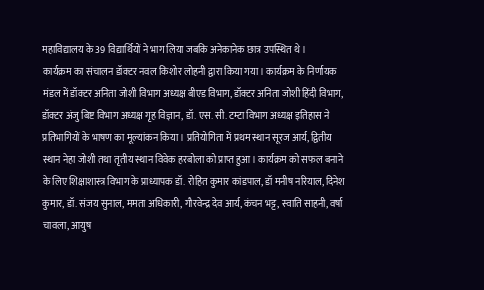महाविद्यालय के 39 विद्यार्थियों ने भाग लिया जबकि अनेकानेक छात्र उपस्थित थे।
कार्यक्रम का संचालन डॉक्टर नवल किशोर लोहनी द्वारा किया गया। कार्यक्रम के निर्णायक मंडल में डॉक्टर अनिता जोशी विभाग अध्यक्ष बीएड विभाग, डॉक्टर अनिता जोशी हिंदी विभाग, डॉक्टर अंजु बिष्ट विभाग अध्यक्ष गृह विज्ञान, डॉ. एस. सी. टम्टा विभाग अध्यक्ष इतिहास ने प्रतिभागियों के भाषण का मूल्यांकन किया। प्रतियोगिता में प्रथम स्थान सूरज आर्य, द्वितीय स्थान नेहा जोशी तथा तृतीय स्थान विवेक हरबोला को प्राप्त हुआ। कार्यक्रम को सफल बनाने के लिए शिक्षाशास्त्र विभाग के प्राध्यापक डॉ. रोहित कुमार कांडपाल, डॉ मनीष नरियाल, दिनेश कुमार, डॉ. संजय सुनाल, ममता अधिकारी, गौरवेन्द्र देव आर्य, कंचन भट्ट, स्वाति साहनी, वर्षा चावला, आयुष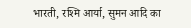भारती, रश्मि आर्या, सुमन आदि का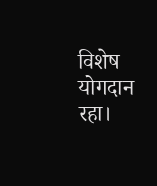विशेष योगदान रहा।